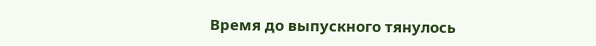Время до выпускного тянулось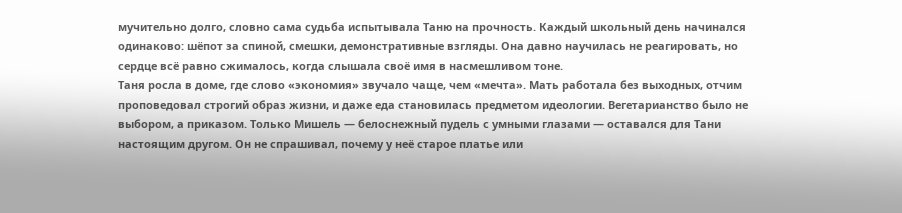мучительно долго, словно сама судьба испытывала Таню на прочность. Каждый школьный день начинался одинаково: шёпот за спиной, смешки, демонстративные взгляды. Она давно научилась не реагировать, но сердце всё равно сжималось, когда слышала своё имя в насмешливом тоне.
Таня росла в доме, где слово «экономия» звучало чаще, чем «мечта». Мать работала без выходных, отчим проповедовал строгий образ жизни, и даже еда становилась предметом идеологии. Вегетарианство было не выбором, а приказом. Только Мишель — белоснежный пудель с умными глазами — оставался для Тани настоящим другом. Он не спрашивал, почему у неё старое платье или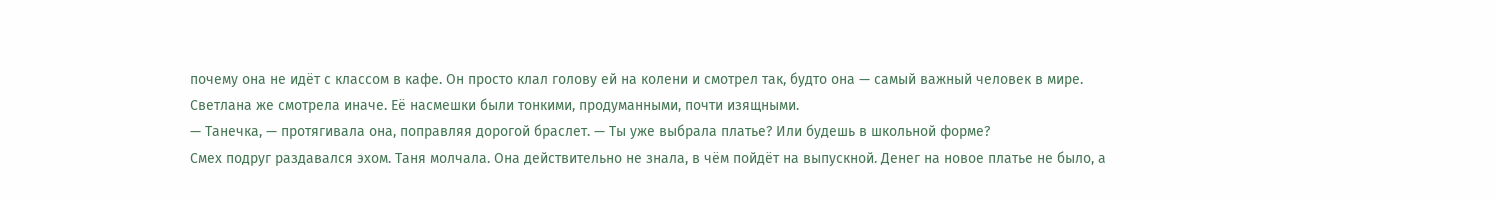почему она не идёт с классом в кафе. Он просто клал голову ей на колени и смотрел так, будто она — самый важный человек в мире.
Светлана же смотрела иначе. Её насмешки были тонкими, продуманными, почти изящными.
— Танечка, — протягивала она, поправляя дорогой браслет. — Ты уже выбрала платье? Или будешь в школьной форме?
Смех подруг раздавался эхом. Таня молчала. Она действительно не знала, в чём пойдёт на выпускной. Денег на новое платье не было, а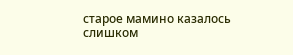старое мамино казалось слишком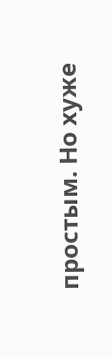простым. Но хуже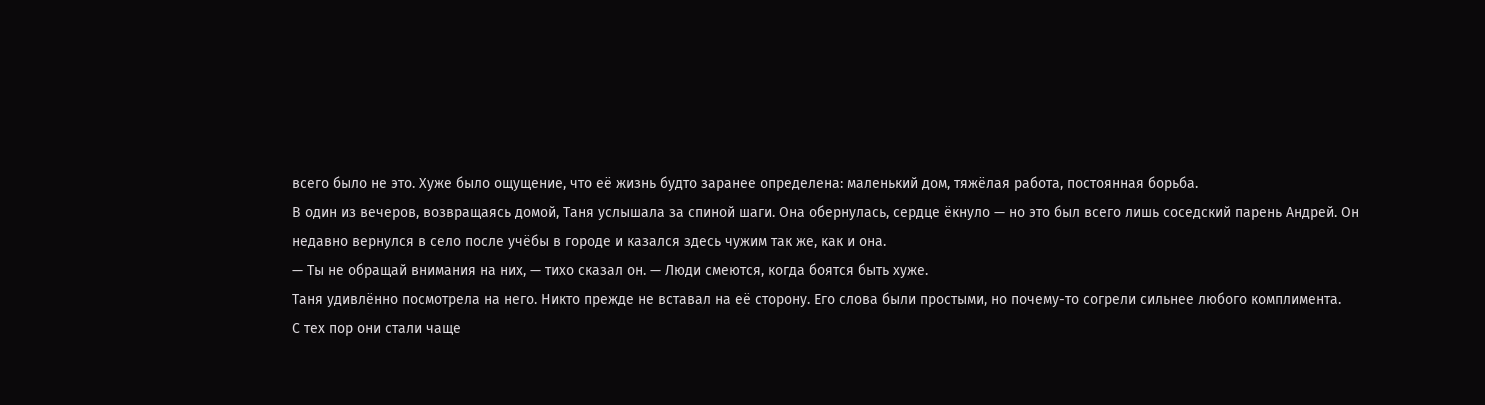всего было не это. Хуже было ощущение, что её жизнь будто заранее определена: маленький дом, тяжёлая работа, постоянная борьба.
В один из вечеров, возвращаясь домой, Таня услышала за спиной шаги. Она обернулась, сердце ёкнуло — но это был всего лишь соседский парень Андрей. Он недавно вернулся в село после учёбы в городе и казался здесь чужим так же, как и она.
— Ты не обращай внимания на них, — тихо сказал он. — Люди смеются, когда боятся быть хуже.
Таня удивлённо посмотрела на него. Никто прежде не вставал на её сторону. Его слова были простыми, но почему-то согрели сильнее любого комплимента.
С тех пор они стали чаще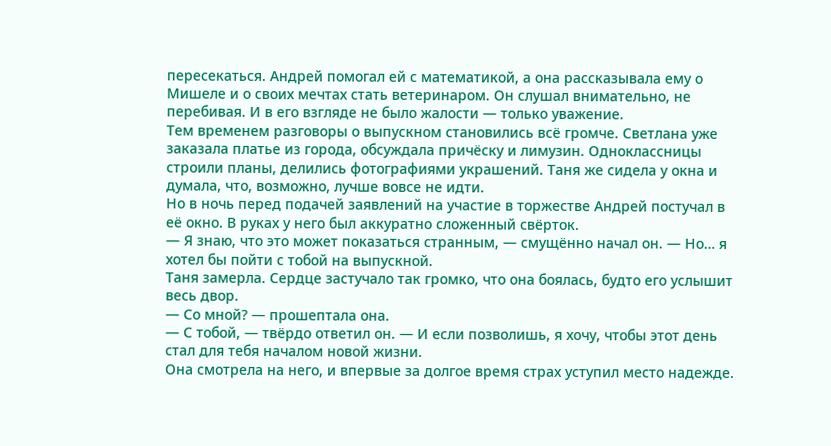пересекаться. Андрей помогал ей с математикой, а она рассказывала ему о Мишеле и о своих мечтах стать ветеринаром. Он слушал внимательно, не перебивая. И в его взгляде не было жалости — только уважение.
Тем временем разговоры о выпускном становились всё громче. Светлана уже заказала платье из города, обсуждала причёску и лимузин. Одноклассницы строили планы, делились фотографиями украшений. Таня же сидела у окна и думала, что, возможно, лучше вовсе не идти.
Но в ночь перед подачей заявлений на участие в торжестве Андрей постучал в её окно. В руках у него был аккуратно сложенный свёрток.
— Я знаю, что это может показаться странным, — смущённо начал он. — Но… я хотел бы пойти с тобой на выпускной.
Таня замерла. Сердце застучало так громко, что она боялась, будто его услышит весь двор.
— Со мной? — прошептала она.
— С тобой, — твёрдо ответил он. — И если позволишь, я хочу, чтобы этот день стал для тебя началом новой жизни.
Она смотрела на него, и впервые за долгое время страх уступил место надежде.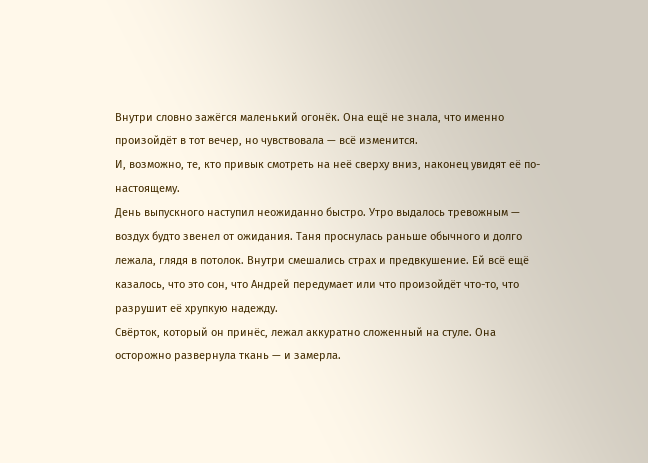Внутри словно зажёгся маленький огонёк. Она ещё не знала, что именно произойдёт в тот вечер, но чувствовала — всё изменится.
И, возможно, те, кто привык смотреть на неё сверху вниз, наконец увидят её по-настоящему.
День выпускного наступил неожиданно быстро. Утро выдалось тревожным — воздух будто звенел от ожидания. Таня проснулась раньше обычного и долго лежала, глядя в потолок. Внутри смешались страх и предвкушение. Ей всё ещё казалось, что это сон, что Андрей передумает или что произойдёт что-то, что разрушит её хрупкую надежду.
Свёрток, который он принёс, лежал аккуратно сложенный на стуле. Она осторожно развернула ткань — и замерла.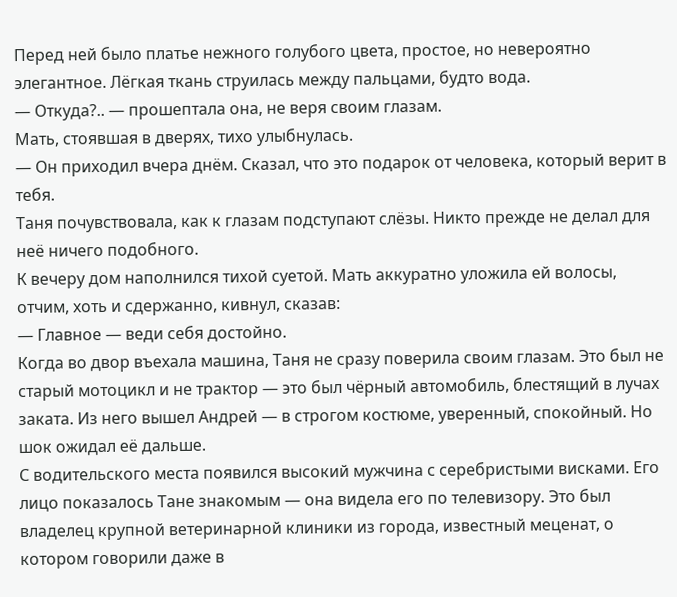Перед ней было платье нежного голубого цвета, простое, но невероятно элегантное. Лёгкая ткань струилась между пальцами, будто вода.
— Откуда?.. — прошептала она, не веря своим глазам.
Мать, стоявшая в дверях, тихо улыбнулась.
— Он приходил вчера днём. Сказал, что это подарок от человека, который верит в тебя.
Таня почувствовала, как к глазам подступают слёзы. Никто прежде не делал для неё ничего подобного.
К вечеру дом наполнился тихой суетой. Мать аккуратно уложила ей волосы, отчим, хоть и сдержанно, кивнул, сказав:
— Главное — веди себя достойно.
Когда во двор въехала машина, Таня не сразу поверила своим глазам. Это был не старый мотоцикл и не трактор — это был чёрный автомобиль, блестящий в лучах заката. Из него вышел Андрей — в строгом костюме, уверенный, спокойный. Но шок ожидал её дальше.
С водительского места появился высокий мужчина с серебристыми висками. Его лицо показалось Тане знакомым — она видела его по телевизору. Это был владелец крупной ветеринарной клиники из города, известный меценат, о котором говорили даже в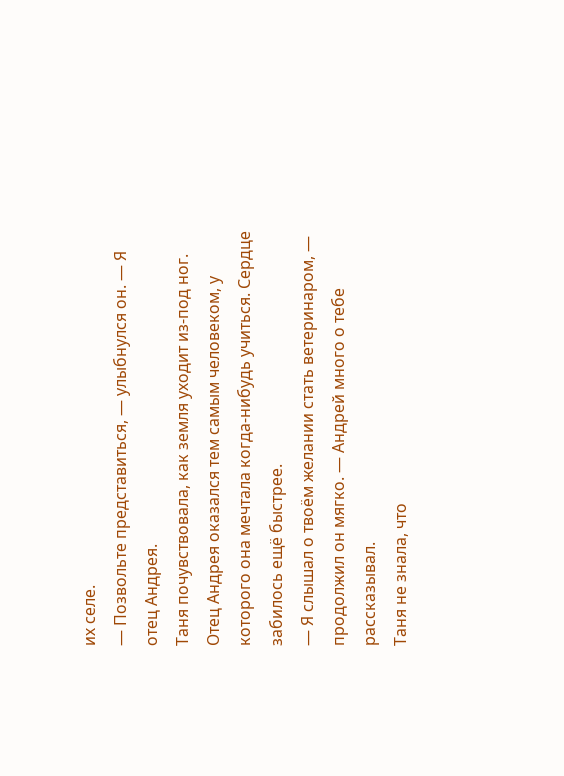их селе.
— Позвольте представиться, — улыбнулся он. — Я отец Андрея.
Таня почувствовала, как земля уходит из-под ног. Отец Андрея оказался тем самым человеком, у которого она мечтала когда-нибудь учиться. Сердце забилось ещё быстрее.
— Я слышал о твоём желании стать ветеринаром, — продолжил он мягко. — Андрей много о тебе рассказывал.
Таня не знала, что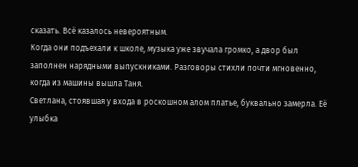сказать. Всё казалось невероятным.
Когда они подъехали к школе, музыка уже звучала громко, а двор был заполнен нарядными выпускниками. Разговоры стихли почти мгновенно, когда из машины вышла Таня.
Светлана, стоявшая у входа в роскошном алом платье, буквально замерла. Её улыбка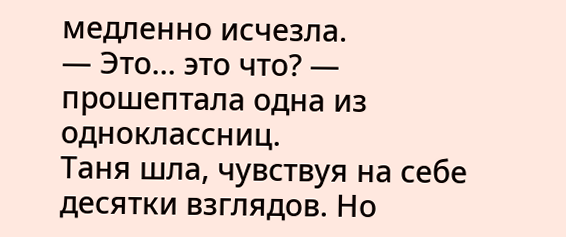медленно исчезла.
— Это… это что? — прошептала одна из одноклассниц.
Таня шла, чувствуя на себе десятки взглядов. Но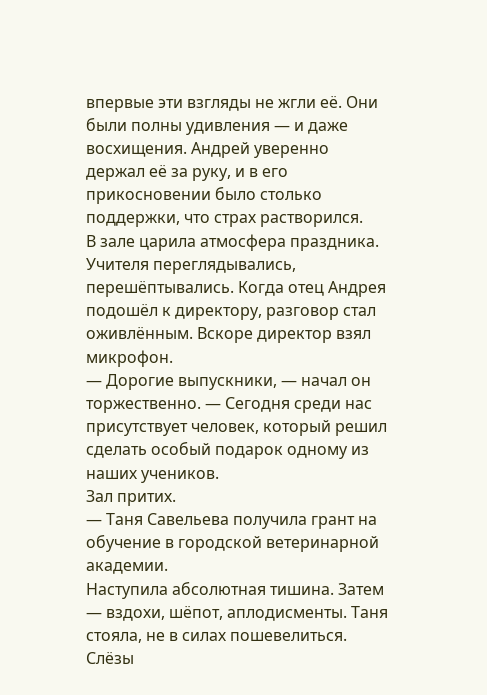впервые эти взгляды не жгли её. Они были полны удивления — и даже восхищения. Андрей уверенно держал её за руку, и в его прикосновении было столько поддержки, что страх растворился.
В зале царила атмосфера праздника. Учителя переглядывались, перешёптывались. Когда отец Андрея подошёл к директору, разговор стал оживлённым. Вскоре директор взял микрофон.
— Дорогие выпускники, — начал он торжественно. — Сегодня среди нас присутствует человек, который решил сделать особый подарок одному из наших учеников.
Зал притих.
— Таня Савельева получила грант на обучение в городской ветеринарной академии.
Наступила абсолютная тишина. Затем — вздохи, шёпот, аплодисменты. Таня стояла, не в силах пошевелиться. Слёзы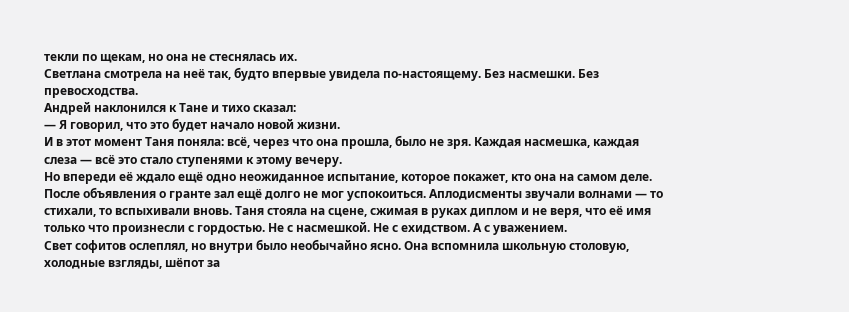текли по щекам, но она не стеснялась их.
Светлана смотрела на неё так, будто впервые увидела по-настоящему. Без насмешки. Без превосходства.
Андрей наклонился к Тане и тихо сказал:
— Я говорил, что это будет начало новой жизни.
И в этот момент Таня поняла: всё, через что она прошла, было не зря. Каждая насмешка, каждая слеза — всё это стало ступенями к этому вечеру.
Но впереди её ждало ещё одно неожиданное испытание, которое покажет, кто она на самом деле.
После объявления о гранте зал ещё долго не мог успокоиться. Аплодисменты звучали волнами — то стихали, то вспыхивали вновь. Таня стояла на сцене, сжимая в руках диплом и не веря, что её имя только что произнесли с гордостью. Не с насмешкой. Не с ехидством. А с уважением.
Свет софитов ослеплял, но внутри было необычайно ясно. Она вспомнила школьную столовую, холодные взгляды, шёпот за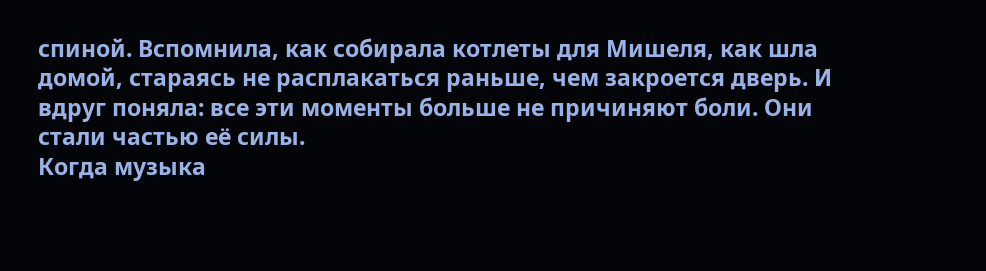спиной. Вспомнила, как собирала котлеты для Мишеля, как шла домой, стараясь не расплакаться раньше, чем закроется дверь. И вдруг поняла: все эти моменты больше не причиняют боли. Они стали частью её силы.
Когда музыка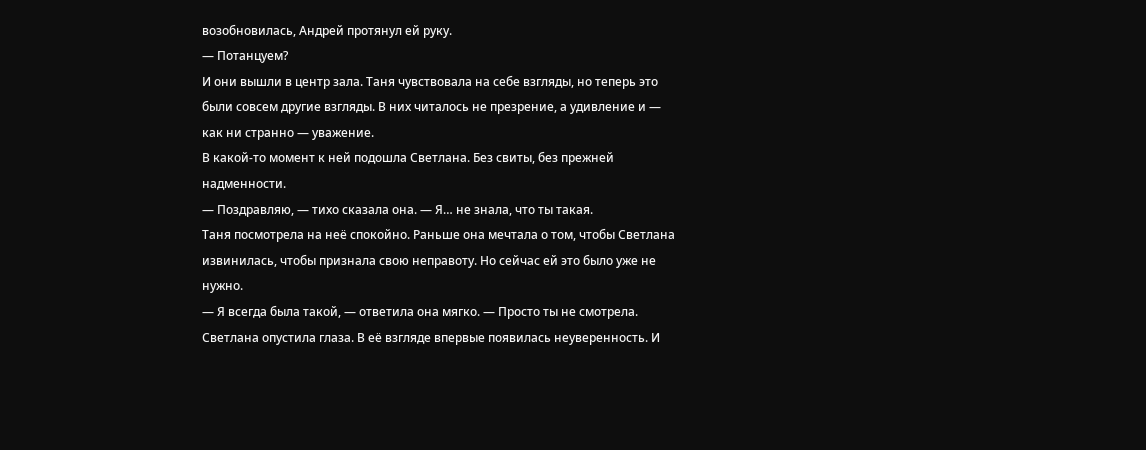возобновилась, Андрей протянул ей руку.
— Потанцуем?
И они вышли в центр зала. Таня чувствовала на себе взгляды, но теперь это были совсем другие взгляды. В них читалось не презрение, а удивление и — как ни странно — уважение.
В какой-то момент к ней подошла Светлана. Без свиты, без прежней надменности.
— Поздравляю, — тихо сказала она. — Я… не знала, что ты такая.
Таня посмотрела на неё спокойно. Раньше она мечтала о том, чтобы Светлана извинилась, чтобы признала свою неправоту. Но сейчас ей это было уже не нужно.
— Я всегда была такой, — ответила она мягко. — Просто ты не смотрела.
Светлана опустила глаза. В её взгляде впервые появилась неуверенность. И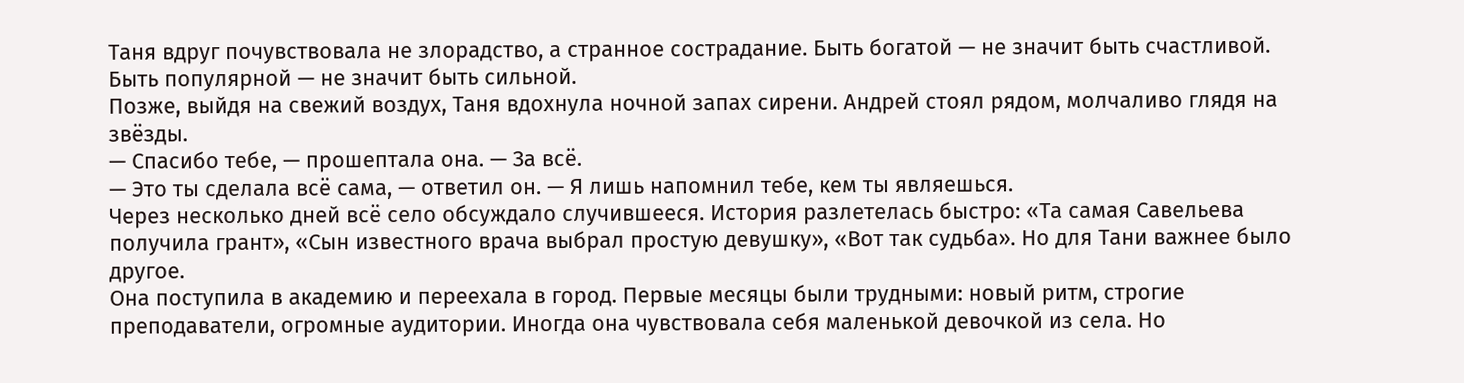Таня вдруг почувствовала не злорадство, а странное сострадание. Быть богатой — не значит быть счастливой. Быть популярной — не значит быть сильной.
Позже, выйдя на свежий воздух, Таня вдохнула ночной запах сирени. Андрей стоял рядом, молчаливо глядя на звёзды.
— Спасибо тебе, — прошептала она. — За всё.
— Это ты сделала всё сама, — ответил он. — Я лишь напомнил тебе, кем ты являешься.
Через несколько дней всё село обсуждало случившееся. История разлетелась быстро: «Та самая Савельева получила грант», «Сын известного врача выбрал простую девушку», «Вот так судьба». Но для Тани важнее было другое.
Она поступила в академию и переехала в город. Первые месяцы были трудными: новый ритм, строгие преподаватели, огромные аудитории. Иногда она чувствовала себя маленькой девочкой из села. Но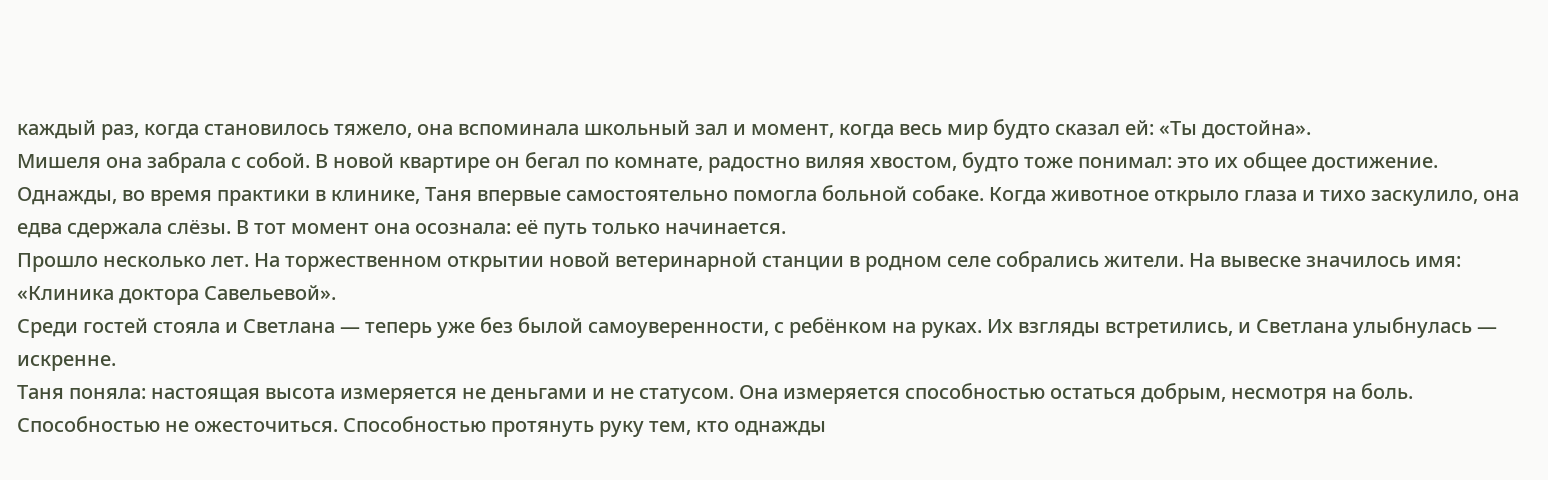каждый раз, когда становилось тяжело, она вспоминала школьный зал и момент, когда весь мир будто сказал ей: «Ты достойна».
Мишеля она забрала с собой. В новой квартире он бегал по комнате, радостно виляя хвостом, будто тоже понимал: это их общее достижение.
Однажды, во время практики в клинике, Таня впервые самостоятельно помогла больной собаке. Когда животное открыло глаза и тихо заскулило, она едва сдержала слёзы. В тот момент она осознала: её путь только начинается.
Прошло несколько лет. На торжественном открытии новой ветеринарной станции в родном селе собрались жители. На вывеске значилось имя: «Клиника доктора Савельевой».
Среди гостей стояла и Светлана — теперь уже без былой самоуверенности, с ребёнком на руках. Их взгляды встретились, и Светлана улыбнулась — искренне.
Таня поняла: настоящая высота измеряется не деньгами и не статусом. Она измеряется способностью остаться добрым, несмотря на боль. Способностью не ожесточиться. Способностью протянуть руку тем, кто однажды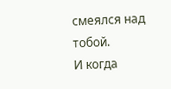смеялся над тобой.
И когда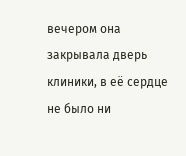вечером она закрывала дверь клиники, в её сердце не было ни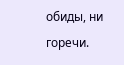обиды, ни горечи.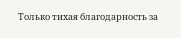Только тихая благодарность за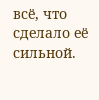всё, что сделало её сильной.